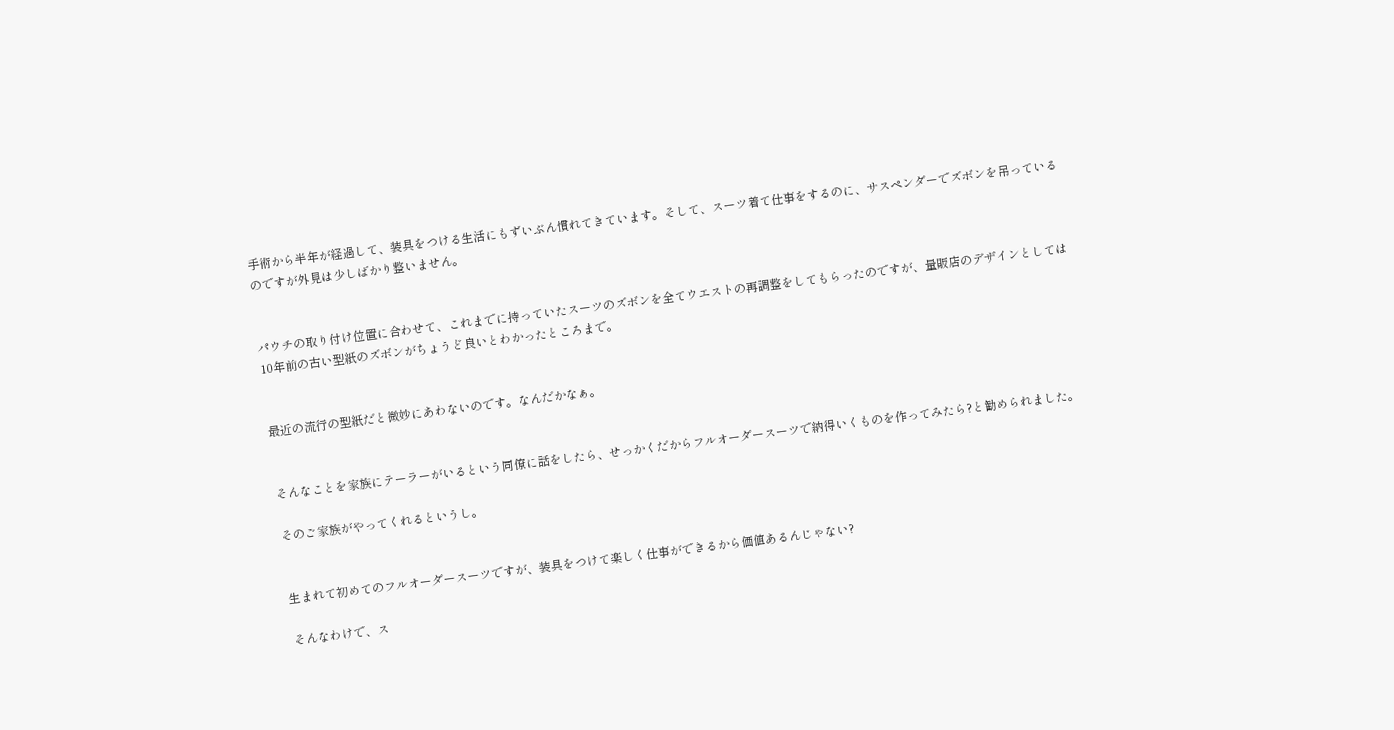手術から半年が経過して、装具をつける生活にもずいぶん慣れてきています。そして、スーツ着て仕事をするのに、サスペンダーでズボンを吊っているのですが外見は少しばかり整いません。


パウチの取り付け位置に合わせて、これまでに持っていたスーツのズボンを全てウエストの再調整をしてもらったのですが、量販店のデザインとしては10年前の古い型紙のズボンがちょうど良いとわかったところまで。


最近の流行の型紙だと微妙にあわないのです。なんだかなぁ。


そんなことを家族にテーラーがいるという同僚に話をしたら、せっかくだからフルオーダースーツで納得いくものを作ってみたら?と勧められました。

そのご家族がやってくれるというし。


生まれて初めてのフルオーダースーツですが、装具をつけて楽しく仕事ができるから価値あるんじゃない?

そんなわけで、ス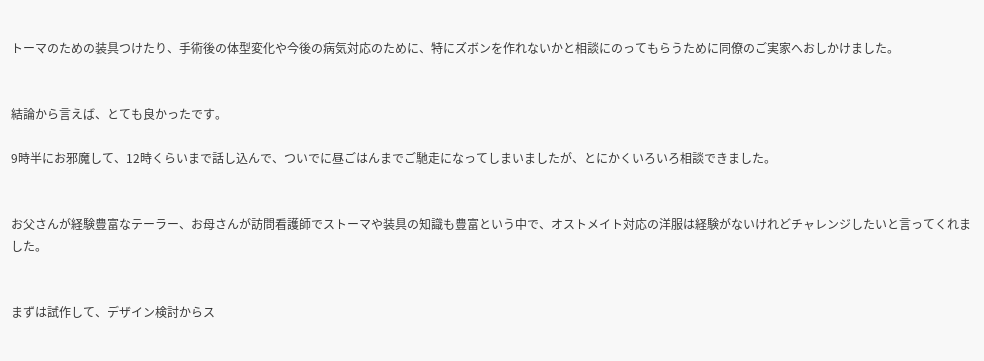トーマのための装具つけたり、手術後の体型変化や今後の病気対応のために、特にズボンを作れないかと相談にのってもらうために同僚のご実家へおしかけました。


結論から言えば、とても良かったです。

9時半にお邪魔して、12時くらいまで話し込んで、ついでに昼ごはんまでご馳走になってしまいましたが、とにかくいろいろ相談できました。


お父さんが経験豊富なテーラー、お母さんが訪問看護師でストーマや装具の知識も豊富という中で、オストメイト対応の洋服は経験がないけれどチャレンジしたいと言ってくれました。


まずは試作して、デザイン検討からス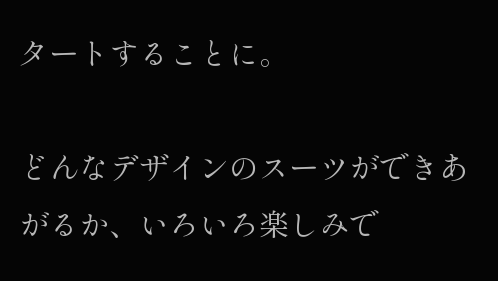タートすることに。

どんなデザインのスーツができあがるか、いろいろ楽しみで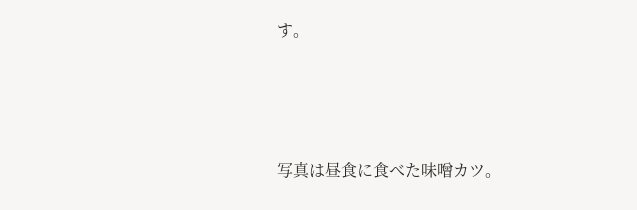す。




写真は昼食に食べた味噌カツ。